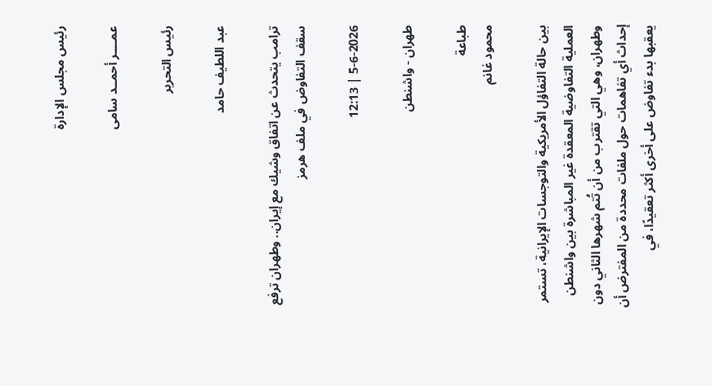رئيس مجلس الإدارة

عمــــر أحمــد سامى

رئيس التحرير

عبد اللطيف حامد

ترامب يتحدث عن اتفاق وشيك مع إيران.. وطهران ترفع سقف التفاوض في ملف هرمز

5-6-2026 | 12:13

طهران - واشنطن

طباعة
محمود غانم

بين حالة التفاؤل الأمريكية والتوجسات الإيرانية، تستمر العملية التفاوضية المعقدة غير المباشرة بين واشنطن وطهران، وهي التي تقترب من أن تُتم شهرها الثاني دون إحداث أي تفاهمات حول ملفات محددة من المفترض أن يعقبها بدء تفاوض على أخرى أكثر تعقيدًا، في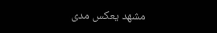مشهد يعكس مدى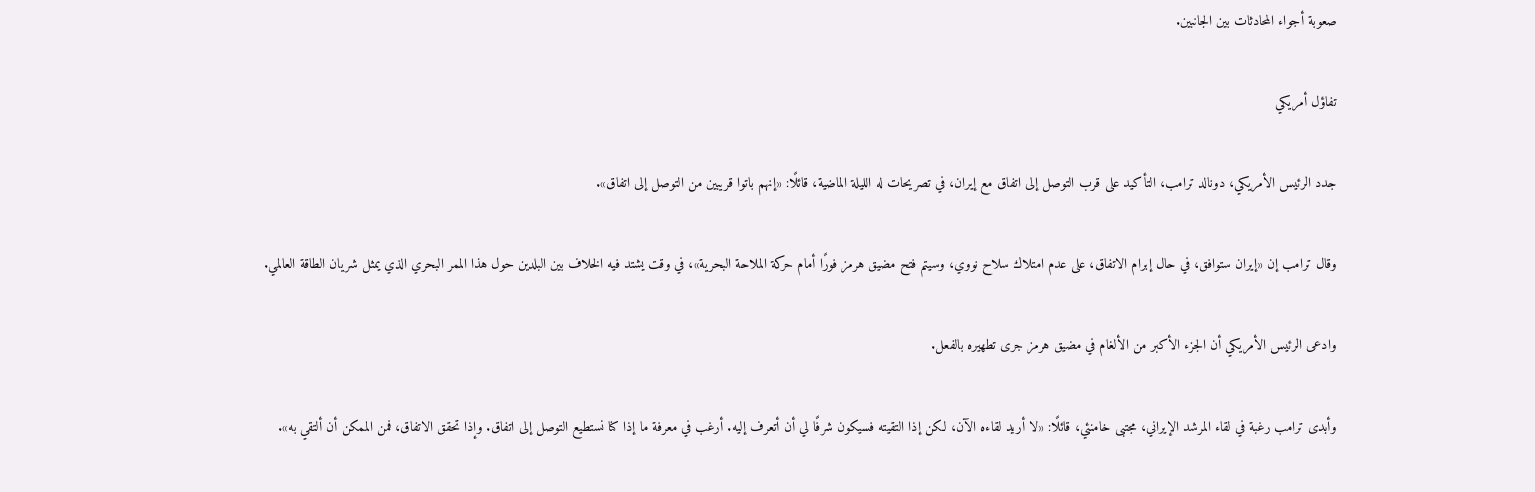صعوبة أجواء المحادثات بين الجانبين.

تفاؤل أمريكي

جدد الرئيس الأمريكي، دونالد ترامب، التأكيد على قرب التوصل إلى اتفاق مع إيران، في تصريحات له الليلة الماضية، قائلًا: «إنهم باتوا قريبين من التوصل إلى اتفاق».

وقال ترامب إن «إيران ستوافق، في حال إبرام الاتفاق، على عدم امتلاك سلاح نووي، وسيتم فتح مضيق هرمز فورًا أمام حركة الملاحة البحرية»، في وقت يشتد فيه الخلاف بين البلدين حول هذا الممر البحري الذي يمثل شريان الطاقة العالمي.

وادعى الرئيس الأمريكي أن الجزء الأكبر من الألغام في مضيق هرمز جرى تطهيره بالفعل.

وأبدى ترامب رغبة في لقاء المرشد الإيراني، مجتبى خامنئي، قائلًا: «لا أريد لقاءه الآن، لكن إذا التقيته فسيكون شرفًا لي أن أتعرف إليه. أرغب في معرفة ما إذا كنا نستطيع التوصل إلى اتفاق. وإذا تحقق الاتفاق، فمن الممكن أن ألتقي به».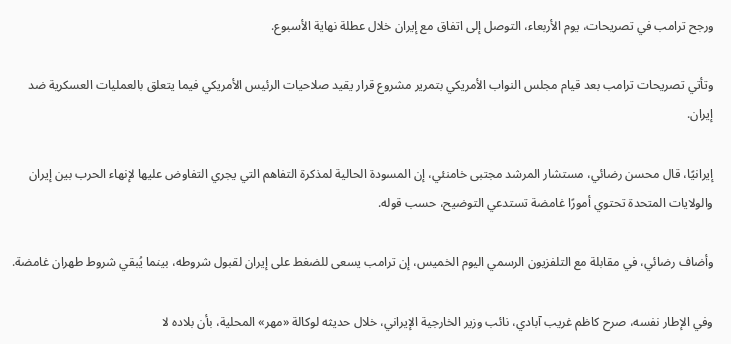ورجح ترامب في تصريحات، يوم الأربعاء، التوصل إلى اتفاق مع إيران خلال عطلة نهاية الأسبوع.

وتأتي تصريحات ترامب بعد قيام مجلس النواب الأمريكي بتمرير مشروع قرار يقيد صلاحيات الرئيس الأمريكي فيما يتعلق بالعمليات العسكرية ضد إيران.

إيرانيًا، قال محسن رضائي، مستشار المرشد مجتبى خامنئي، إن المسودة الحالية لمذكرة التفاهم التي يجري التفاوض عليها لإنهاء الحرب بين إيران والولايات المتحدة تحتوي أمورًا غامضة تستدعي التوضيح، حسب قوله.

وأضاف رضائي، في مقابلة مع التلفزيون الرسمي اليوم الخميس، إن ترامب يسعى للضغط على إيران لقبول شروطه، بينما يُبقي شروط طهران غامضة.

وفي الإطار نفسه، صرح كاظم غريب آبادي، نائب وزير الخارجية الإيراني، خلال حديثه لوكالة «مهر» المحلية، بأن بلاده لا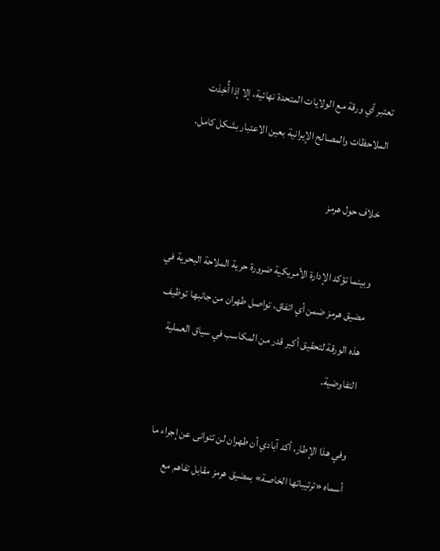تعتبر أي ورقة مع الولايات المتحدة نهائية، إلا إذا أُخِذت الملاحظات والمصالح الإيرانية بعين الاعتبار بشكل كامل.

خلاف حول هرمز

وبينما تؤكد الإدارة الأمريكية ضرورة حرية الملاحة البحرية في مضيق هرمز ضمن أي اتفاق، تواصل طهران من جانبها توظيف هذه الورقة لتحقيق أكبر قدر من المكاسب في سياق العملية التفاوضية.

وفي هذا الإطار، أكد آبادي أن طهران لن تتوانى عن إجراء ما أسماه «ترتيباتها الخاصة» بمضيق هرمز مقابل تفاهم مع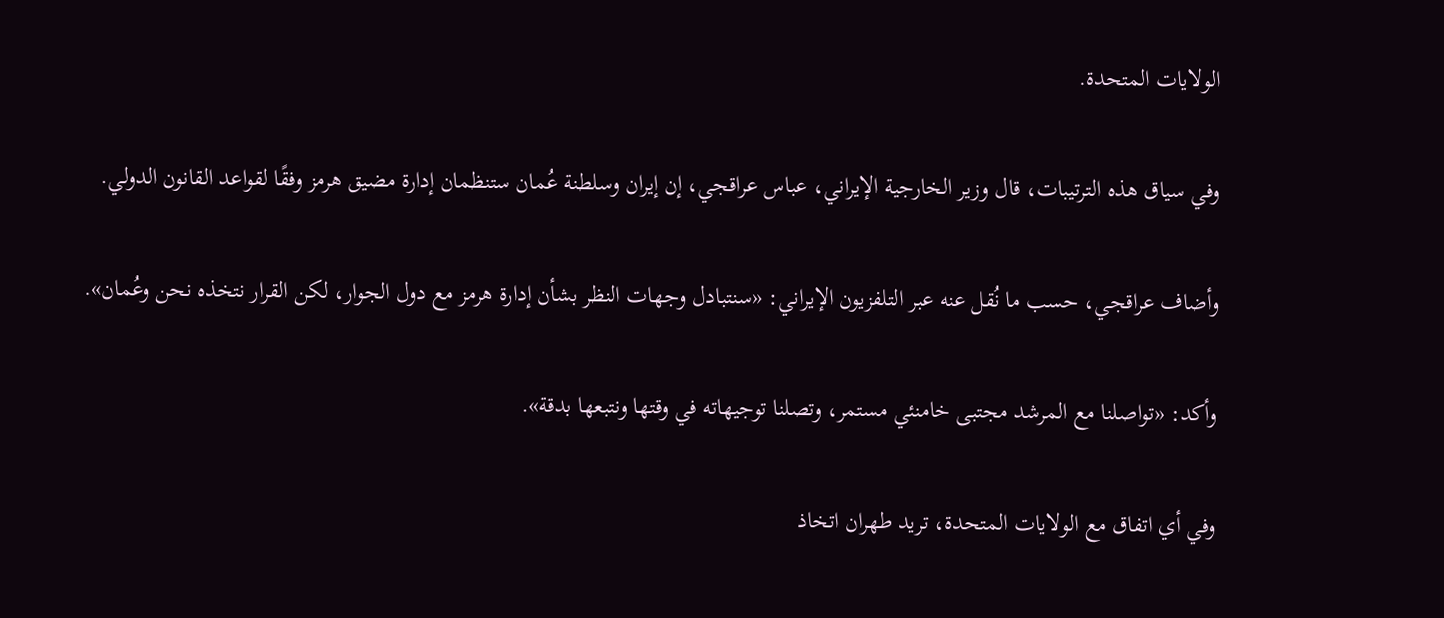الولايات المتحدة.

وفي سياق هذه الترتيبات، قال وزير الخارجية الإيراني، عباس عراقجي، إن إيران وسلطنة عُمان ستنظمان إدارة مضيق هرمز وفقًا لقواعد القانون الدولي.

وأضاف عراقجي، حسب ما نُقل عنه عبر التلفزيون الإيراني: «سنتبادل وجهات النظر بشأن إدارة هرمز مع دول الجوار، لكن القرار نتخذه نحن وعُمان».

وأكد: «تواصلنا مع المرشد مجتبى خامنئي مستمر، وتصلنا توجيهاته في وقتها ونتبعها بدقة».

وفي أي اتفاق مع الولايات المتحدة، تريد طهران اتخاذ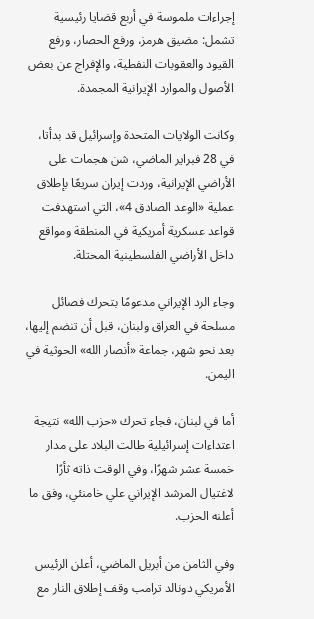إجراءات ملموسة في أربع قضايا رئيسية تشمل: مضيق هرمز، ورفع الحصار، ورفع القيود والعقوبات النفطية، والإفراج عن بعض الأصول والموارد الإيرانية المجمدة.

وكانت الولايات المتحدة وإسرائيل قد بدأتا، في 28 فبراير الماضي، شن هجمات على الأراضي الإيرانية، وردت إيران سريعًا بإطلاق عملية «الوعد الصادق 4»، التي استهدفت قواعد عسكرية أمريكية في المنطقة ومواقع داخل الأراضي الفلسطينية المحتلة.

وجاء الرد الإيراني مدعومًا بتحرك فصائل مسلحة في العراق ولبنان، قبل أن تنضم إليها، بعد نحو شهر، جماعة «أنصار الله» الحوثية في اليمن.

أما في لبنان، فجاء تحرك «حزب الله» نتيجة اعتداءات إسرائيلية طالت البلاد على مدار خمسة عشر شهرًا، وفي الوقت ذاته ثأرًا لاغتيال المرشد الإيراني علي خامنئي، وفق ما أعلنه الحزب.

وفي الثامن من أبريل الماضي، أعلن الرئيس الأمريكي دونالد ترامب وقف إطلاق النار مع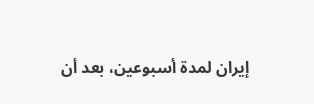إيران لمدة أسبوعين، بعد أن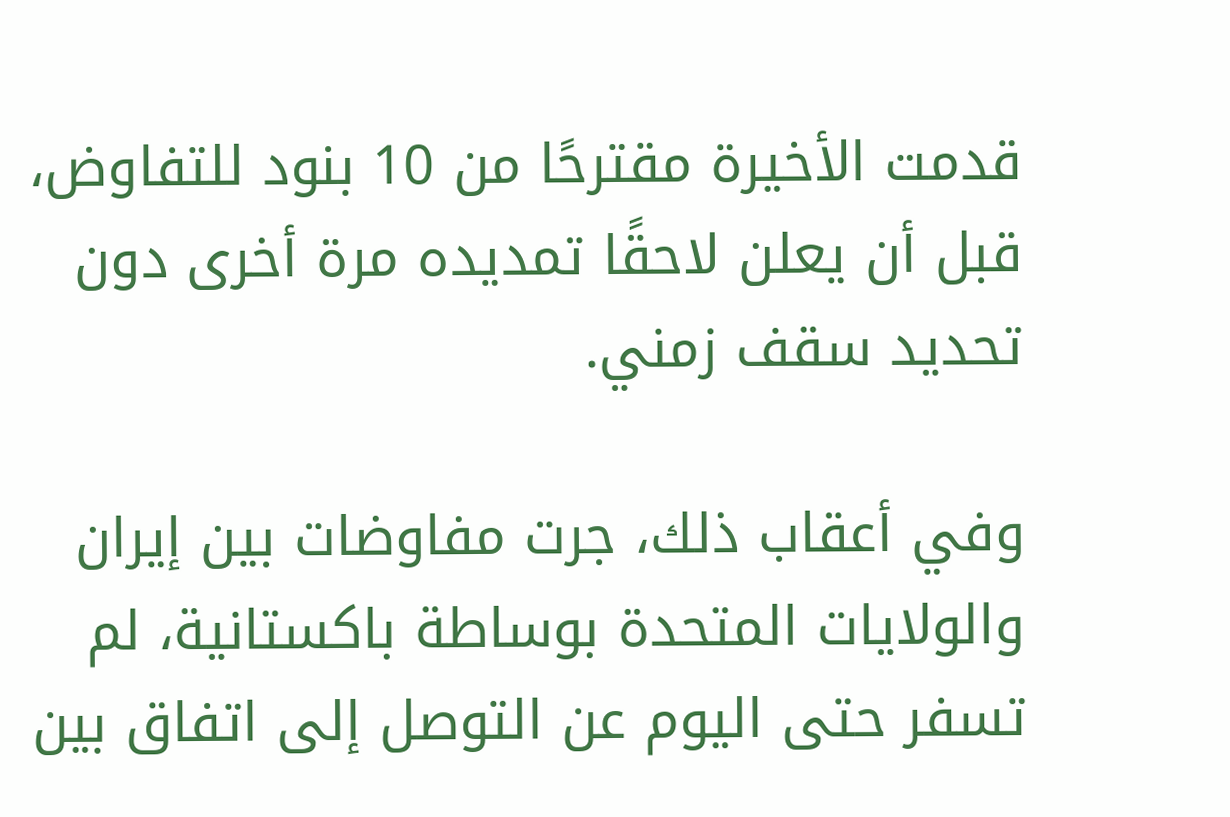قدمت الأخيرة مقترحًا من 10 بنود للتفاوض، قبل أن يعلن لاحقًا تمديده مرة أخرى دون تحديد سقف زمني.

وفي أعقاب ذلك، جرت مفاوضات بين إيران والولايات المتحدة بوساطة باكستانية، لم تسفر حتى اليوم عن التوصل إلى اتفاق بين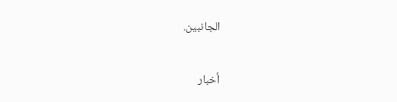الجانبين.

أخبار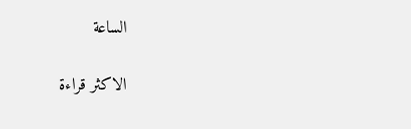الساعة

الاكثر قراءة